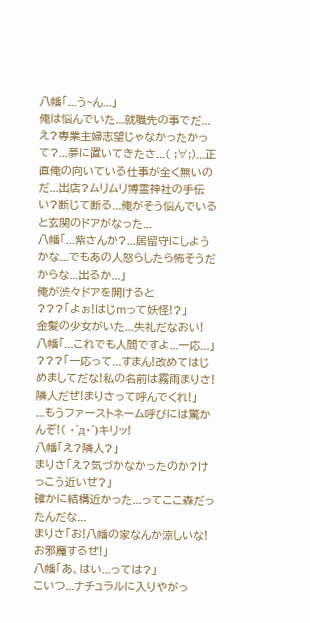八幡「...う~ん...」
俺は悩んでいた...就職先の事でだ...え?専業主婦志望じゃなかったかって?...夢に置いてきたさ...( ;∀;)...正直俺の向いている仕事が全く無いのだ...出店?ムリムリ博霊神社の手伝い?断じて断る...俺がそう悩んでいると玄関のドアがなった...
八幡「...紫さんか?...居留守にしようかな...でもあの人怒らしたら怖そうだからな...出るか...」
俺が渋々ドアを開けると
???「よぉ!はじmって妖怪!?」
金髪の少女がいた...失礼だなおい!
八幡「...これでも人間ですよ...一応...」
???「一応って...すまん!改めてはじめましてだな!私の名前は霧雨まりさ!隣人だぜ!まりさって呼んでくれ!」
...もうファーストネーム呼びには驚かんぞ!( ・`д・´)キリッ!
八幡「え?隣人?」
まりさ「え?気づかなかったのか?けっこう近いぜ?」
確かに結構近かった...ってここ森だったんだな...
まりさ「お!八幡の家なんか涼しいな!お邪魔するぜ!」
八幡「あ、はい...っては?」
こいつ...ナチュラルに入りやがっ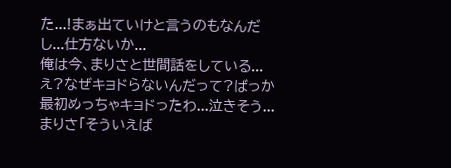た...!まぁ出ていけと言うのもなんだし...仕方ないか...
俺は今、まりさと世間話をしている...え?なぜキョドらないんだって?ばっか最初めっちゃキョドったわ...泣きそう...
まりさ「そういえば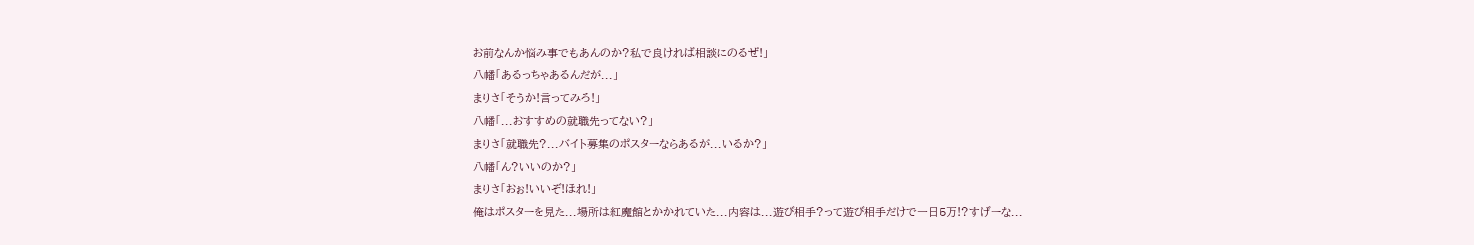お前なんか悩み事でもあんのか?私で良ければ相談にのるぜ!」
八幡「あるっちゃあるんだが...」
まりさ「そうか!言ってみろ!」
八幡「...おすすめの就職先ってない?」
まりさ「就職先?...バイト募集のポスターならあるが...いるか?」
八幡「ん?いいのか?」
まりさ「おぉ!いいぞ!ほれ!」
俺はポスターを見た...場所は紅魔館とかかれていた...内容は...遊び相手?って遊び相手だけで一日5万!?すげーな...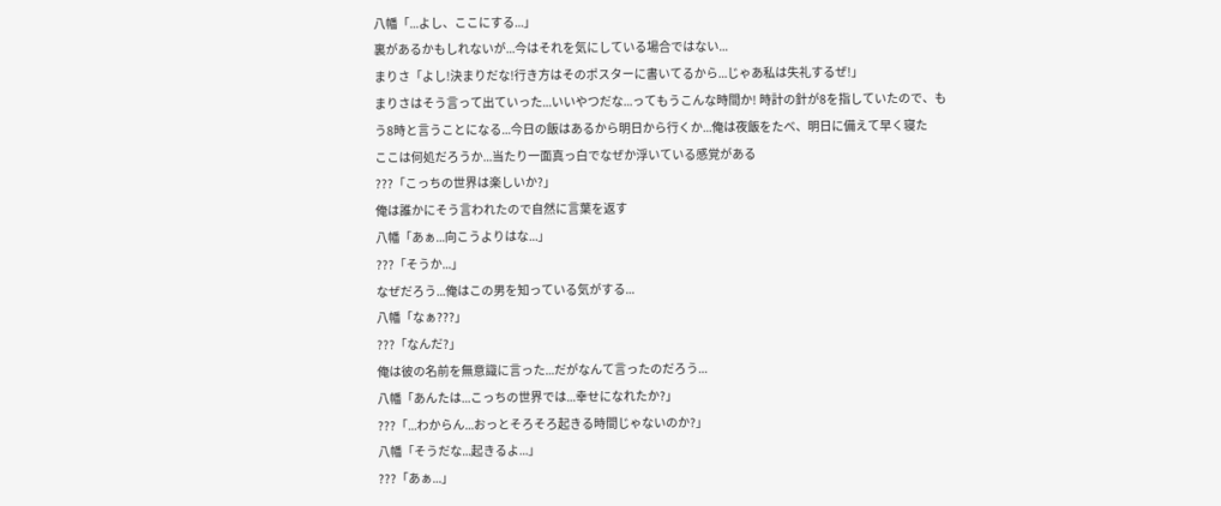八幡「...よし、ここにする...」
裏があるかもしれないが...今はそれを気にしている場合ではない...
まりさ「よし!決まりだな!行き方はそのポスターに書いてるから...じゃあ私は失礼するぜ!」
まりさはそう言って出ていった...いいやつだな...ってもうこんな時間か! 時計の針が8を指していたので、もう8時と言うことになる...今日の飯はあるから明日から行くか...俺は夜飯をたべ、明日に備えて早く寝た
ここは何処だろうか...当たり一面真っ白でなぜか浮いている感覚がある
???「こっちの世界は楽しいか?」
俺は誰かにそう言われたので自然に言葉を返す
八幡「あぁ...向こうよりはな...」
???「そうか...」
なぜだろう...俺はこの男を知っている気がする...
八幡「なぁ???」
???「なんだ?」
俺は彼の名前を無意識に言った...だがなんて言ったのだろう...
八幡「あんたは...こっちの世界では...幸せになれたか?」
???「...わからん...おっとそろそろ起きる時間じゃないのか?」
八幡「そうだな...起きるよ...」
???「あぁ...」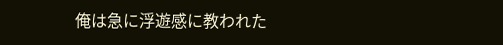俺は急に浮遊感に教われた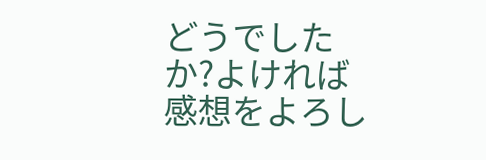どうでしたか?よければ感想をよろし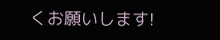くお願いします!